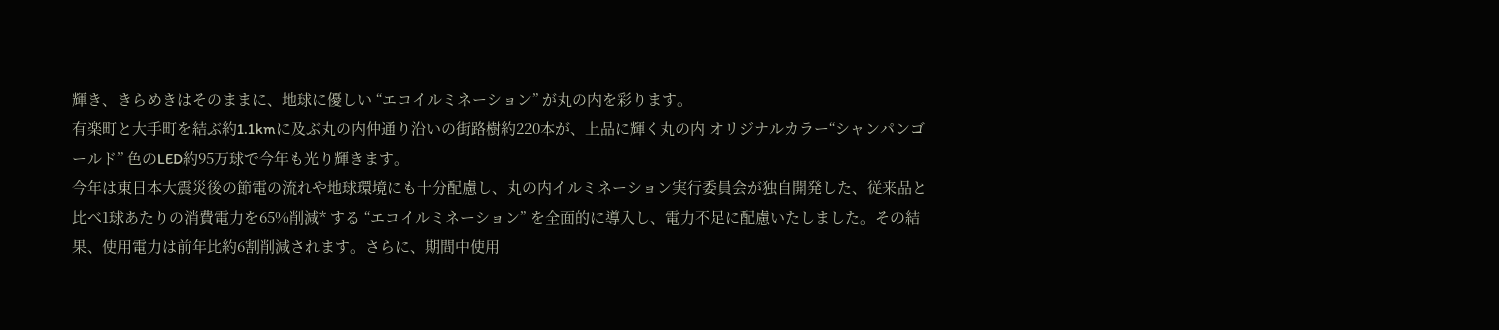輝き、きらめきはそのままに、地球に優しい “エコイルミネーション” が丸の内を彩ります。
有楽町と大手町を結ぶ約1.1kmに及ぶ丸の内仲通り沿いの街路樹約220本が、上品に輝く丸の内 オリジナルカラー“シャンパンゴールド” 色のLED約95万球で今年も光り輝きます。
今年は東日本大震災後の節電の流れや地球環境にも十分配慮し、丸の内イルミネーション実行委員会が独自開発した、従来品と比べ1球あたりの消費電力を65%削減* する “エコイルミネーション” を全面的に導入し、電力不足に配慮いたしました。その結果、使用電力は前年比約6割削減されます。さらに、期間中使用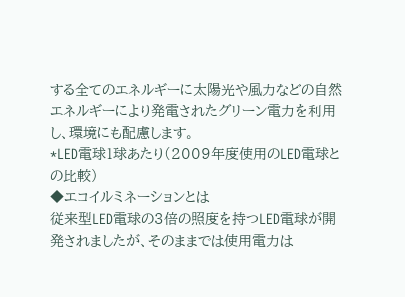する全てのエネルギーに太陽光や風力などの自然エネルギーにより発電されたグリーン電力を利用し、環境にも配慮します。
*LED電球1球あたり(2009年度使用のLED電球との比較)
◆エコイルミネーションとは
従来型LED電球の3倍の照度を持つLED電球が開発されましたが、そのままでは使用電力は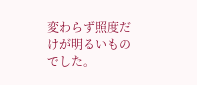変わらず照度だけが明るいものでした。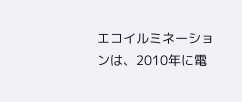エコイルミネーションは、2010年に電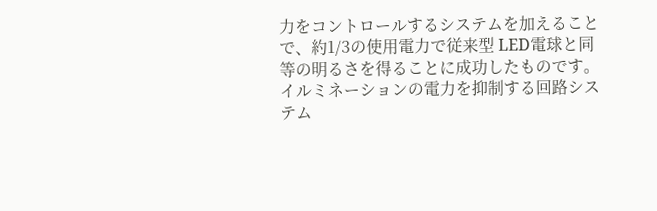力をコントロールするシステムを加えることで、約1/3の使用電力で従来型 LED電球と同等の明るさを得ることに成功したものです。イルミネーションの電力を抑制する回路システム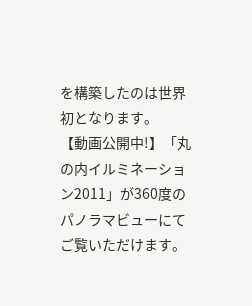を構築したのは世界初となります。
【動画公開中!】「丸の内イルミネーション2011」が360度のパノラマビューにてご覧いただけます。